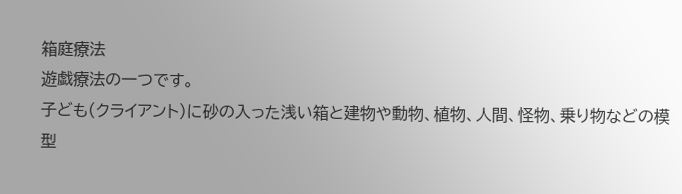箱庭療法
遊戯療法の一つです。
子ども(クライアント)に砂の入った浅い箱と建物や動物、植物、人間、怪物、乗り物などの模型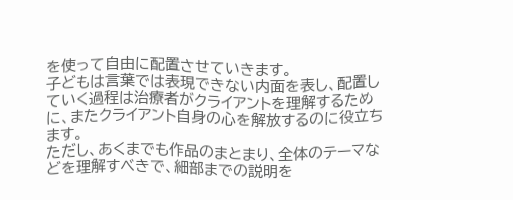を使って自由に配置させていきます。
子どもは言葉では表現できない内面を表し、配置していく過程は治療者がクライアントを理解するために、またクライアント自身の心を解放するのに役立ちます。
ただし、あくまでも作品のまとまり、全体のテーマなどを理解すべきで、細部までの説明を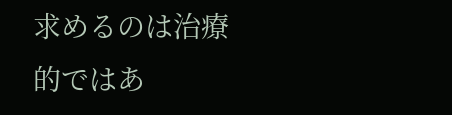求めるのは治療的ではあ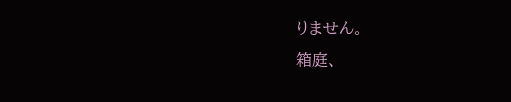りません。
箱庭、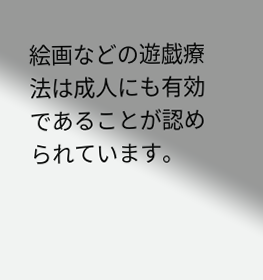絵画などの遊戯療法は成人にも有効であることが認められています。